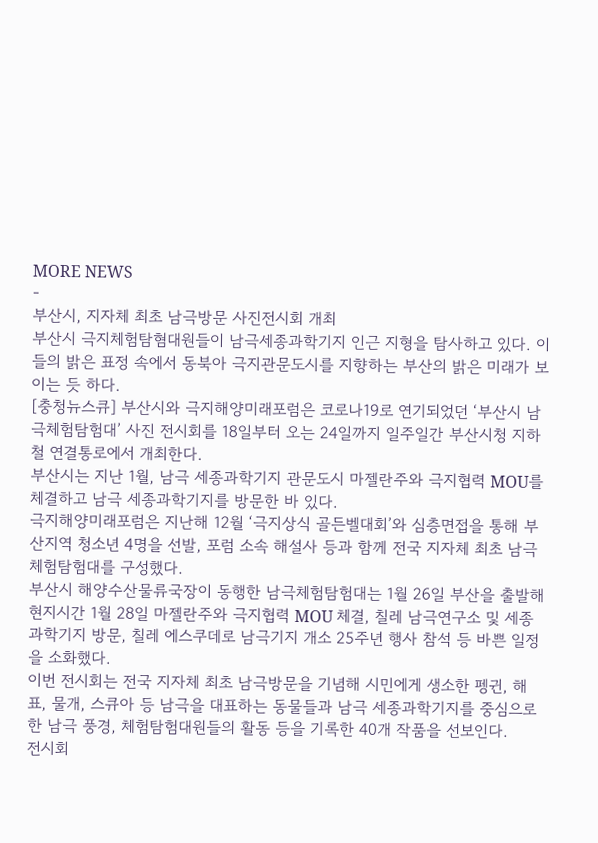MORE NEWS
-
부산시, 지자체 최초 남극방문 사진전시회 개최
부산시 극지체험탐혐대원들이 남극세종과학기지 인근 지형을 탐사하고 있다. 이들의 밝은 표정 속에서 동북아 극지관문도시를 지향하는 부산의 밝은 미래가 보이는 듯 하다.
[충청뉴스큐] 부산시와 극지해양미래포럼은 코로나19로 연기되었던 ‘부산시 남극체험탐험대’ 사진 전시회를 18일부터 오는 24일까지 일주일간 부산시청 지하철 연결통로에서 개최한다.
부산시는 지난 1월, 남극 세종과학기지 관문도시 마젤란주와 극지협력 MOU를 체결하고 남극 세종과학기지를 방문한 바 있다.
극지해양미래포럼은 지난해 12월 ‘극지상식 골든벨대회’와 심층면접을 통해 부산지역 청소년 4명을 선발, 포럼 소속 해설사 등과 함께 전국 지자체 최초 남극체험탐험대를 구성했다.
부산시 해양수산물류국장이 동행한 남극체험탐험대는 1월 26일 부산을 출발해 현지시간 1월 28일 마젤란주와 극지협력 MOU 체결, 칠레 남극연구소 및 세종과학기지 방문, 칠레 에스쿠데로 남극기지 개소 25주년 행사 참석 등 바쁜 일정을 소화했다.
이번 전시회는 전국 지자체 최초 남극방문을 기념해 시민에게 생소한 펭귄, 해표, 물개, 스큐아 등 남극을 대표하는 동물들과 남극 세종과학기지를 중심으로 한 남극 풍경, 체험탐험대원들의 활동 등을 기록한 40개 작품을 선보인다.
전시회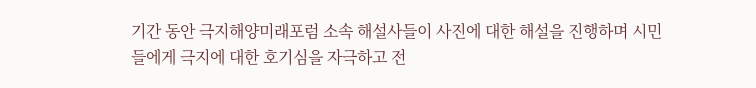기간 동안 극지해양미래포럼 소속 해설사들이 사진에 대한 해설을 진행하며 시민들에게 극지에 대한 호기심을 자극하고 전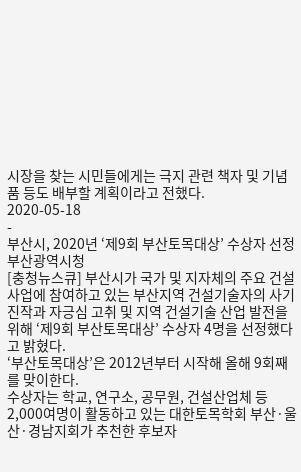시장을 찾는 시민들에게는 극지 관련 책자 및 기념품 등도 배부할 계획이라고 전했다.
2020-05-18
-
부산시, 2020년 ‘제9회 부산토목대상’ 수상자 선정
부산광역시청
[충청뉴스큐] 부산시가 국가 및 지자체의 주요 건설사업에 참여하고 있는 부산지역 건설기술자의 사기진작과 자긍심 고취 및 지역 건설기술 산업 발전을 위해 ‘제9회 부산토목대상’ 수상자 4명을 선정했다고 밝혔다.
‘부산토목대상’은 2012년부터 시작해 올해 9회째를 맞이한다.
수상자는 학교, 연구소, 공무원, 건설산업체 등 2,000여명이 활동하고 있는 대한토목학회 부산·울산·경남지회가 추천한 후보자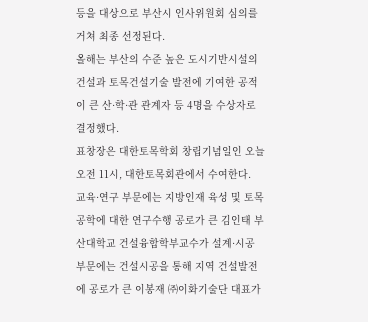등을 대상으로 부산시 인사위원회 심의를 거쳐 최종 선정된다.
올해는 부산의 수준 높은 도시기반시설의 건설과 토목건설기술 발전에 기여한 공적이 큰 산·학·관 관계자 등 4명을 수상자로 결정했다.
표창장은 대한토목학회 창립기념일인 오늘 오전 11시, 대한토목회관에서 수여한다.
교육·연구 부문에는 지방인재 육성 및 토목공학에 대한 연구수행 공로가 큰 김인태 부산대학교 건설융합학부교수가 설계·시공 부문에는 건설시공을 통해 지역 건설발전에 공로가 큰 이봉재 ㈜이화기술단 대표가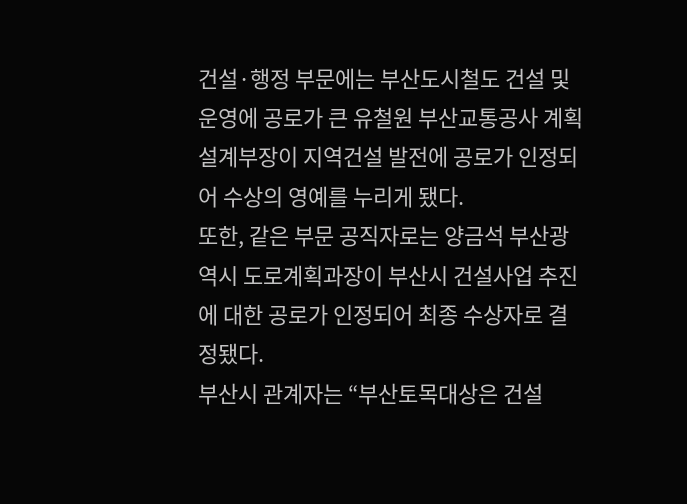건설·행정 부문에는 부산도시철도 건설 및 운영에 공로가 큰 유철원 부산교통공사 계획설계부장이 지역건설 발전에 공로가 인정되어 수상의 영예를 누리게 됐다.
또한, 같은 부문 공직자로는 양금석 부산광역시 도로계획과장이 부산시 건설사업 추진에 대한 공로가 인정되어 최종 수상자로 결정됐다.
부산시 관계자는 “부산토목대상은 건설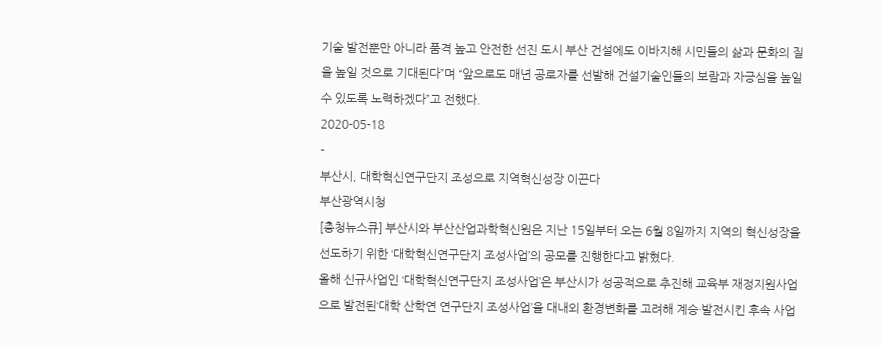기술 발전뿐만 아니라 품격 높고 안전한 선진 도시 부산 건설에도 이바지해 시민들의 삶과 문화의 질을 높일 것으로 기대된다”며 “앞으로도 매년 공로자를 선발해 건설기술인들의 보람과 자긍심을 높일 수 있도록 노력하겠다”고 전했다.
2020-05-18
-
부산시, 대학혁신연구단지 조성으로 지역혁신성장 이끈다
부산광역시청
[충청뉴스큐] 부산시와 부산산업과학혁신원은 지난 15일부터 오는 6월 8일까지 지역의 혁신성장을 선도하기 위한 ‘대학혁신연구단지 조성사업’의 공모를 진행한다고 밝혔다.
올해 신규사업인 ‘대학혁신연구단지 조성사업’은 부산시가 성공적으로 추진해 교육부 재정지원사업으로 발전된‘대학 산학연 연구단지 조성사업’을 대내외 환경변화를 고려해 계승·발전시킨 후속 사업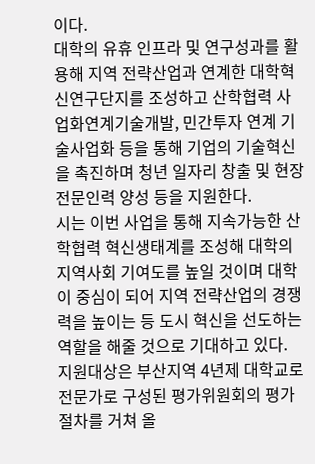이다.
대학의 유휴 인프라 및 연구성과를 활용해 지역 전략산업과 연계한 대학혁신연구단지를 조성하고 산학협력 사업화연계기술개발, 민간투자 연계 기술사업화 등을 통해 기업의 기술혁신을 촉진하며 청년 일자리 창출 및 현장 전문인력 양성 등을 지원한다.
시는 이번 사업을 통해 지속가능한 산학협력 혁신생태계를 조성해 대학의 지역사회 기여도를 높일 것이며 대학이 중심이 되어 지역 전략산업의 경쟁력을 높이는 등 도시 혁신을 선도하는 역할을 해줄 것으로 기대하고 있다.
지원대상은 부산지역 4년제 대학교로 전문가로 구성된 평가위원회의 평가절차를 거쳐 올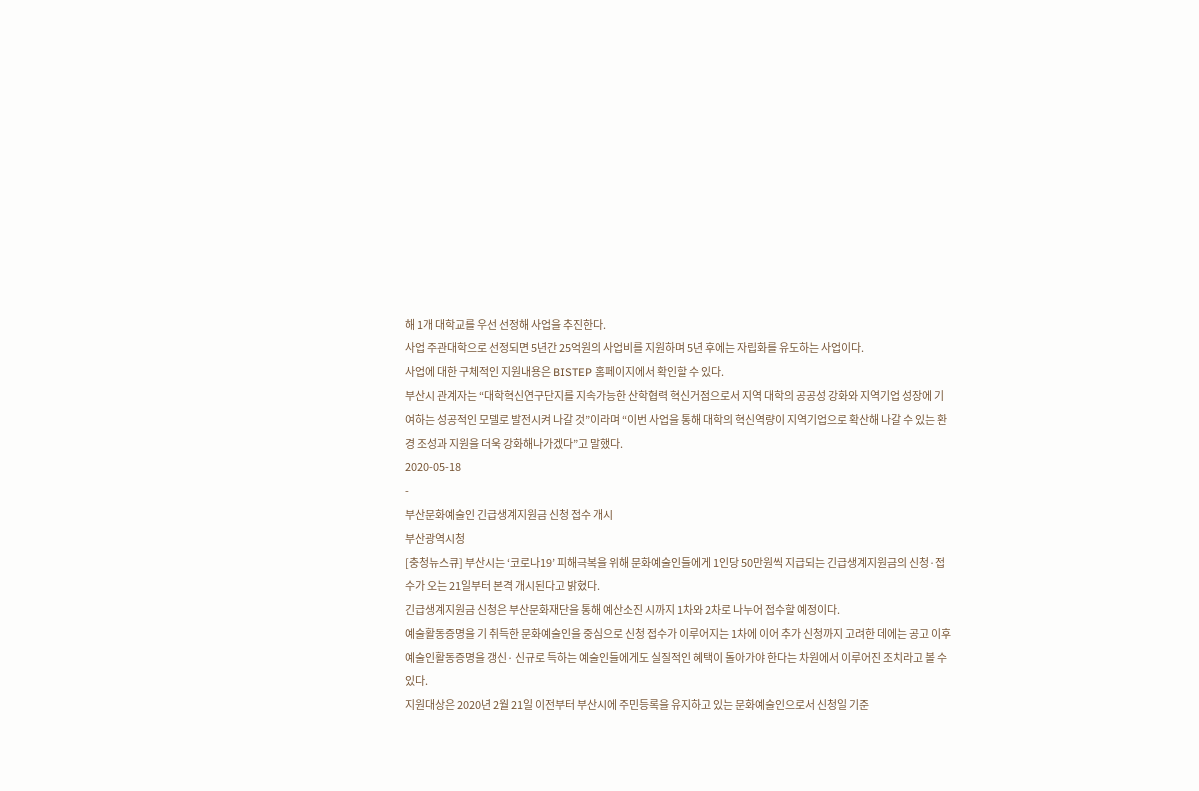해 1개 대학교를 우선 선정해 사업을 추진한다.
사업 주관대학으로 선정되면 5년간 25억원의 사업비를 지원하며 5년 후에는 자립화를 유도하는 사업이다.
사업에 대한 구체적인 지원내용은 BISTEP 홈페이지에서 확인할 수 있다.
부산시 관계자는 “대학혁신연구단지를 지속가능한 산학협력 혁신거점으로서 지역 대학의 공공성 강화와 지역기업 성장에 기여하는 성공적인 모델로 발전시켜 나갈 것”이라며 “이번 사업을 통해 대학의 혁신역량이 지역기업으로 확산해 나갈 수 있는 환경 조성과 지원을 더욱 강화해나가겠다”고 말했다.
2020-05-18
-
부산문화예술인 긴급생계지원금 신청 접수 개시
부산광역시청
[충청뉴스큐] 부산시는 ‘코로나19’ 피해극복을 위해 문화예술인들에게 1인당 50만원씩 지급되는 긴급생계지원금의 신청·접수가 오는 21일부터 본격 개시된다고 밝혔다.
긴급생계지원금 신청은 부산문화재단을 통해 예산소진 시까지 1차와 2차로 나누어 접수할 예정이다.
예술활동증명을 기 취득한 문화예술인을 중심으로 신청 접수가 이루어지는 1차에 이어 추가 신청까지 고려한 데에는 공고 이후 예술인활동증명을 갱신· 신규로 득하는 예술인들에게도 실질적인 혜택이 돌아가야 한다는 차원에서 이루어진 조치라고 볼 수 있다.
지원대상은 2020년 2월 21일 이전부터 부산시에 주민등록을 유지하고 있는 문화예술인으로서 신청일 기준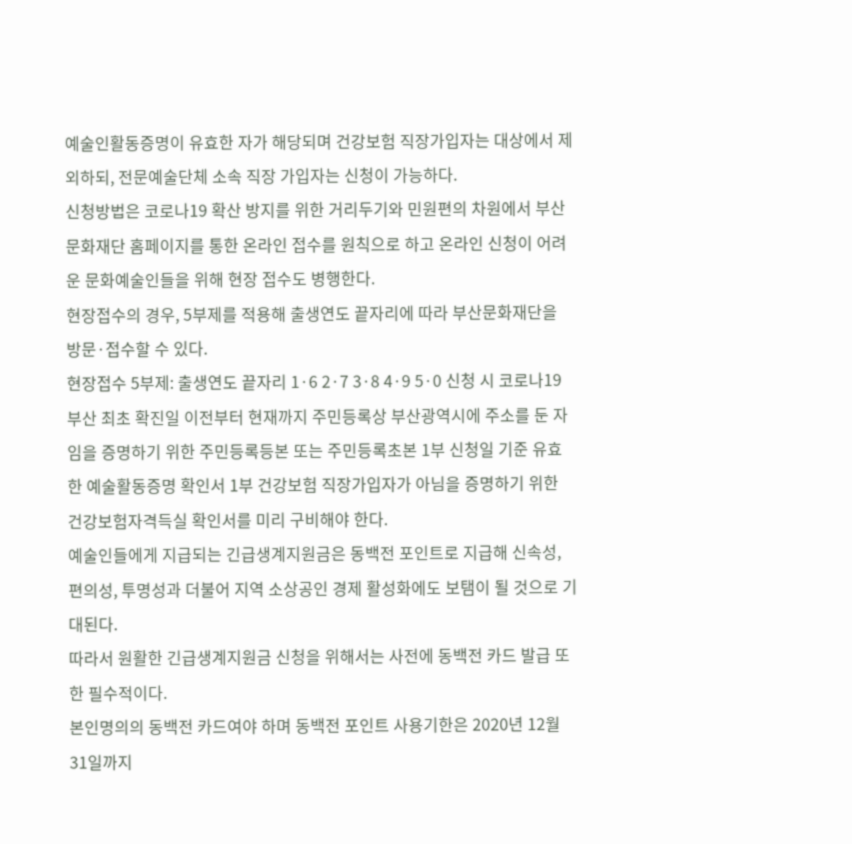예술인활동증명이 유효한 자가 해당되며 건강보험 직장가입자는 대상에서 제외하되, 전문예술단체 소속 직장 가입자는 신청이 가능하다.
신청방법은 코로나19 확산 방지를 위한 거리두기와 민원편의 차원에서 부산문화재단 홈페이지를 통한 온라인 접수를 원칙으로 하고 온라인 신청이 어려운 문화예술인들을 위해 현장 접수도 병행한다.
현장접수의 경우, 5부제를 적용해 출생연도 끝자리에 따라 부산문화재단을 방문·접수할 수 있다.
현장접수 5부제: 출생연도 끝자리 1·6 2·7 3·8 4·9 5·0 신청 시 코로나19 부산 최초 확진일 이전부터 현재까지 주민등록상 부산광역시에 주소를 둔 자임을 증명하기 위한 주민등록등본 또는 주민등록초본 1부 신청일 기준 유효한 예술활동증명 확인서 1부 건강보험 직장가입자가 아님을 증명하기 위한 건강보험자격득실 확인서를 미리 구비해야 한다.
예술인들에게 지급되는 긴급생계지원금은 동백전 포인트로 지급해 신속성, 편의성, 투명성과 더불어 지역 소상공인 경제 활성화에도 보탬이 될 것으로 기대된다.
따라서 원활한 긴급생계지원금 신청을 위해서는 사전에 동백전 카드 발급 또한 필수적이다.
본인명의의 동백전 카드여야 하며 동백전 포인트 사용기한은 2020년 12월 31일까지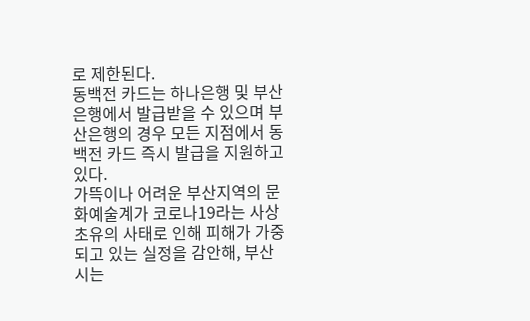로 제한된다.
동백전 카드는 하나은행 및 부산은행에서 발급받을 수 있으며 부산은행의 경우 모든 지점에서 동백전 카드 즉시 발급을 지원하고 있다.
가뜩이나 어려운 부산지역의 문화예술계가 코로나19라는 사상 초유의 사태로 인해 피해가 가중되고 있는 실정을 감안해, 부산시는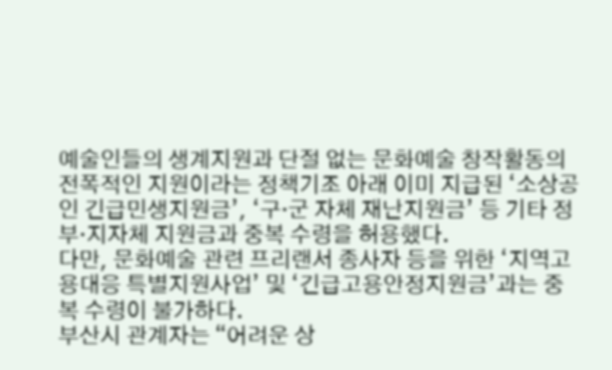예술인들의 생계지원과 단절 없는 문화예술 창작활동의 전폭적인 지원이라는 정책기조 아래 이미 지급된 ‘소상공인 긴급민생지원금’, ‘구·군 자체 재난지원금’ 등 기타 정부·지자체 지원금과 중복 수령을 허용했다.
다만, 문화예술 관련 프리랜서 종사자 등을 위한 ‘지역고용대응 특별지원사업’ 및 ‘긴급고용안정지원금’과는 중복 수령이 불가하다.
부산시 관계자는 “어려운 상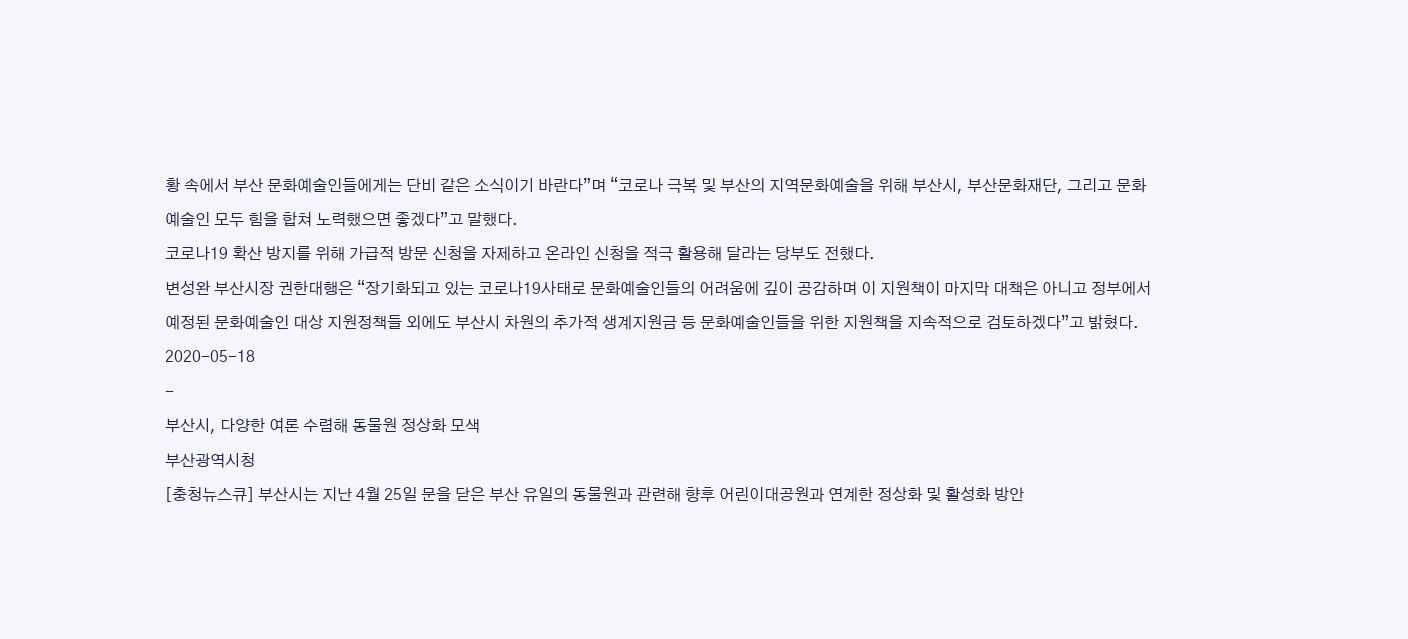황 속에서 부산 문화예술인들에게는 단비 같은 소식이기 바란다”며 “코로나 극복 및 부산의 지역문화예술을 위해 부산시, 부산문화재단, 그리고 문화예술인 모두 힘을 합쳐 노력했으면 좋겠다”고 말했다.
코로나19 확산 방지를 위해 가급적 방문 신청을 자제하고 온라인 신청을 적극 활용해 달라는 당부도 전했다.
변성완 부산시장 권한대행은 “장기화되고 있는 코로나19사태로 문화예술인들의 어려움에 깊이 공감하며 이 지원책이 마지막 대책은 아니고 정부에서 예정된 문화예술인 대상 지원정책들 외에도 부산시 차원의 추가적 생계지원금 등 문화예술인들을 위한 지원책을 지속적으로 검토하겠다”고 밝혔다.
2020-05-18
-
부산시, 다양한 여론 수렴해 동물원 정상화 모색
부산광역시청
[충청뉴스큐] 부산시는 지난 4월 25일 문을 닫은 부산 유일의 동물원과 관련해 향후 어린이대공원과 연계한 정상화 및 활성화 방안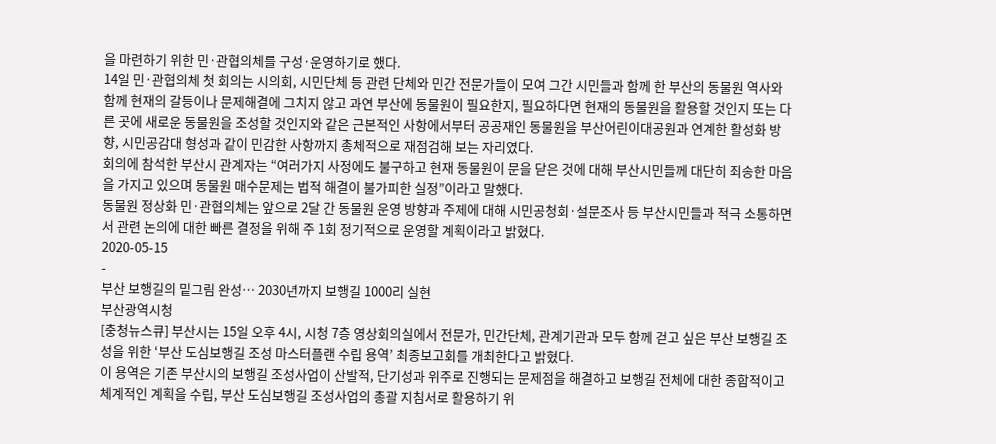을 마련하기 위한 민·관협의체를 구성·운영하기로 했다.
14일 민·관협의체 첫 회의는 시의회, 시민단체 등 관련 단체와 민간 전문가들이 모여 그간 시민들과 함께 한 부산의 동물원 역사와 함께 현재의 갈등이나 문제해결에 그치지 않고 과연 부산에 동물원이 필요한지, 필요하다면 현재의 동물원을 활용할 것인지 또는 다른 곳에 새로운 동물원을 조성할 것인지와 같은 근본적인 사항에서부터 공공재인 동물원을 부산어린이대공원과 연계한 활성화 방향, 시민공감대 형성과 같이 민감한 사항까지 총체적으로 재점검해 보는 자리였다.
회의에 참석한 부산시 관계자는 “여러가지 사정에도 불구하고 현재 동물원이 문을 닫은 것에 대해 부산시민들께 대단히 죄송한 마음을 가지고 있으며 동물원 매수문제는 법적 해결이 불가피한 실정”이라고 말했다.
동물원 정상화 민·관협의체는 앞으로 2달 간 동물원 운영 방향과 주제에 대해 시민공청회·설문조사 등 부산시민들과 적극 소통하면서 관련 논의에 대한 빠른 결정을 위해 주 1회 정기적으로 운영할 계획이라고 밝혔다.
2020-05-15
-
부산 보행길의 밑그림 완성… 2030년까지 보행길 1000리 실현
부산광역시청
[충청뉴스큐] 부산시는 15일 오후 4시, 시청 7층 영상회의실에서 전문가, 민간단체, 관계기관과 모두 함께 걷고 싶은 부산 보행길 조성을 위한 ‘부산 도심보행길 조성 마스터플랜 수립 용역’ 최종보고회를 개최한다고 밝혔다.
이 용역은 기존 부산시의 보행길 조성사업이 산발적, 단기성과 위주로 진행되는 문제점을 해결하고 보행길 전체에 대한 종합적이고 체계적인 계획을 수립, 부산 도심보행길 조성사업의 총괄 지침서로 활용하기 위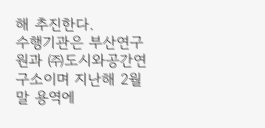해 추진한다.
수행기관은 부산연구원과 ㈜도시와공간연구소이며 지난해 2월 말 용역에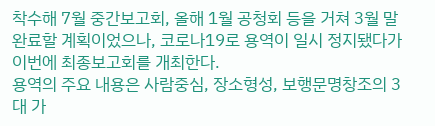착수해 7월 중간보고회, 올해 1월 공청회 등을 거쳐 3월 말 완료할 계획이었으나, 코로나19로 용역이 일시 정지됐다가 이번에 최종보고회를 개최한다.
용역의 주요 내용은 사람중심, 장소형성, 보행문명창조의 3대 가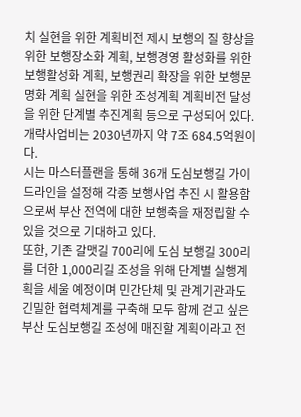치 실현을 위한 계획비전 제시 보행의 질 향상을 위한 보행장소화 계획, 보행경영 활성화를 위한 보행활성화 계획, 보행권리 확장을 위한 보행문명화 계획 실현을 위한 조성계획 계획비전 달성을 위한 단계별 추진계획 등으로 구성되어 있다.
개략사업비는 2030년까지 약 7조 684.5억원이다.
시는 마스터플랜을 통해 36개 도심보행길 가이드라인을 설정해 각종 보행사업 추진 시 활용함으로써 부산 전역에 대한 보행축을 재정립할 수 있을 것으로 기대하고 있다.
또한, 기존 갈맷길 700리에 도심 보행길 300리를 더한 1,000리길 조성을 위해 단계별 실행계획을 세울 예정이며 민간단체 및 관계기관과도 긴밀한 협력체계를 구축해 모두 함께 걷고 싶은 부산 도심보행길 조성에 매진할 계획이라고 전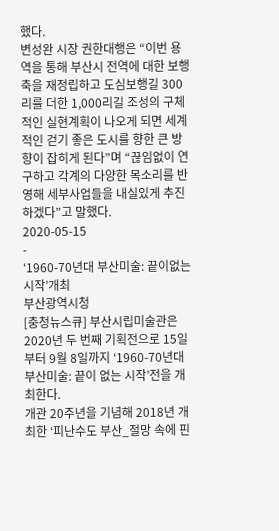했다.
변성완 시장 권한대행은 “이번 용역을 통해 부산시 전역에 대한 보행축을 재정립하고 도심보행길 300리를 더한 1,000리길 조성의 구체적인 실현계획이 나오게 되면 세계적인 걷기 좋은 도시를 향한 큰 방향이 잡히게 된다”며 “끊임없이 연구하고 각계의 다양한 목소리를 반영해 세부사업들을 내실있게 추진하겠다”고 말했다.
2020-05-15
-
‘1960-70년대 부산미술: 끝이없는 시작’개최
부산광역시청
[충청뉴스큐] 부산시립미술관은 2020년 두 번째 기획전으로 15일부터 9월 8일까지 ‘1960-70년대 부산미술: 끝이 없는 시작’전을 개최한다.
개관 20주년을 기념해 2018년 개최한 ‘피난수도 부산_절망 속에 핀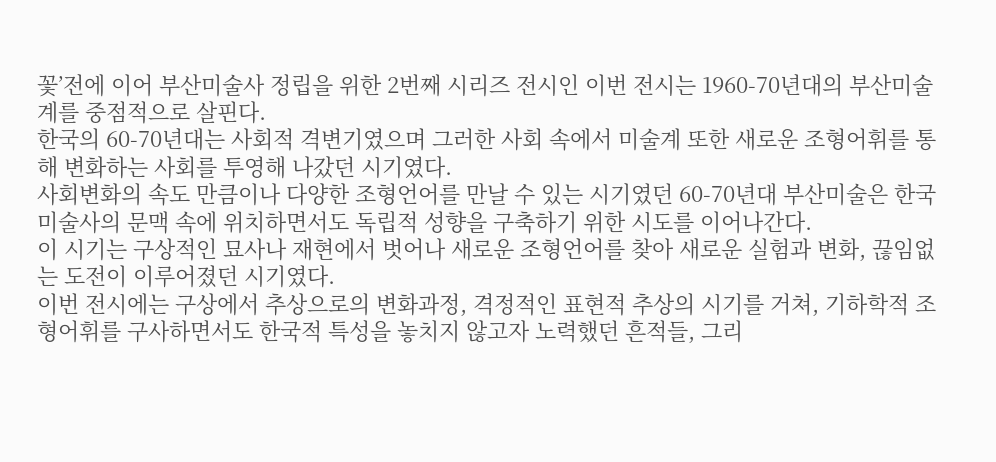꽃’전에 이어 부산미술사 정립을 위한 2번째 시리즈 전시인 이번 전시는 1960-70년대의 부산미술계를 중점적으로 살핀다.
한국의 60-70년대는 사회적 격변기였으며 그러한 사회 속에서 미술계 또한 새로운 조형어휘를 통해 변화하는 사회를 투영해 나갔던 시기였다.
사회변화의 속도 만큼이나 다양한 조형언어를 만날 수 있는 시기였던 60-70년대 부산미술은 한국미술사의 문맥 속에 위치하면서도 독립적 성향을 구축하기 위한 시도를 이어나간다.
이 시기는 구상적인 묘사나 재현에서 벗어나 새로운 조형언어를 찾아 새로운 실험과 변화, 끊임없는 도전이 이루어졌던 시기였다.
이번 전시에는 구상에서 추상으로의 변화과정, 격정적인 표현적 추상의 시기를 거쳐, 기하학적 조형어휘를 구사하면서도 한국적 특성을 놓치지 않고자 노력했던 흔적들, 그리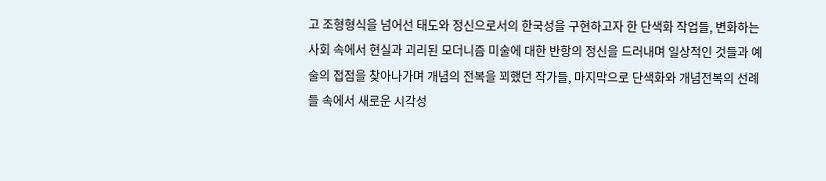고 조형형식을 넘어선 태도와 정신으로서의 한국성을 구현하고자 한 단색화 작업들, 변화하는 사회 속에서 현실과 괴리된 모더니즘 미술에 대한 반항의 정신을 드러내며 일상적인 것들과 예술의 접점을 찾아나가며 개념의 전복을 꾀했던 작가들, 마지막으로 단색화와 개념전복의 선례들 속에서 새로운 시각성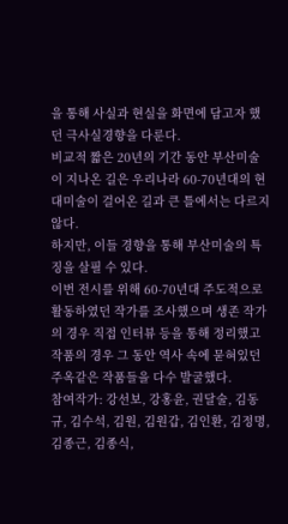을 통해 사실과 현실을 화면에 담고자 했던 극사실경향을 다룬다.
비교적 짧은 20년의 기간 동안 부산미술이 지나온 길은 우리나라 60-70년대의 현대미술이 걸어온 길과 큰 틀에서는 다르지 않다.
하지만, 이들 경향을 통해 부산미술의 특징을 살필 수 있다.
이번 전시를 위해 60-70년대 주도적으로 활동하였던 작가를 조사했으며 생존 작가의 경우 직접 인터뷰 등을 통해 정리했고 작품의 경우 그 동안 역사 속에 묻혀있던 주옥같은 작품들을 다수 발굴했다.
참여작가: 강선보, 강홍윤, 권달술, 김동규, 김수석, 김원, 김원갑, 김인환, 김정명, 김종근, 김종식,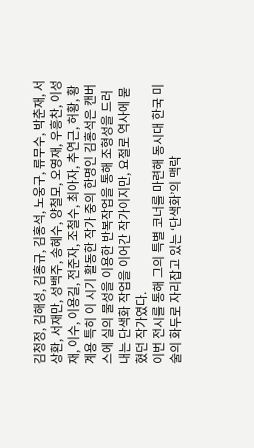김청정, 김해성, 김홍규, 김홍석, 노웅구, 류무수, 박춘재, 서상환, 서재만, 성백주, 송혜수, 양철모, 오영재, 우흥찬, 이성재, 이수, 이용길, 전준자, 조철수, 최아자, 추연근, 허황, 황계용 특히 이 시기 활동한 작가 중의 한명인 김홍석은 캔버스에 실의 물성을 이용한 반복작업을 통해 조형성을 드러내는 단색화 작업을 이어간 작가이지만, 요절로 역사에 묻혔던 작가였다.
이번 전시를 통해 그의 특별 코너를 마련해 동시대 한국 미술의 화두로 자리잡고 있는 ‘단색화’의 맥락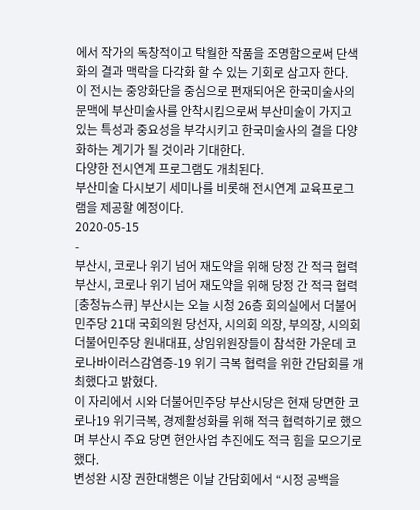에서 작가의 독창적이고 탁월한 작품을 조명함으로써 단색화의 결과 맥락을 다각화 할 수 있는 기회로 삼고자 한다.
이 전시는 중앙화단을 중심으로 편재되어온 한국미술사의 문맥에 부산미술사를 안착시킴으로써 부산미술이 가지고 있는 특성과 중요성을 부각시키고 한국미술사의 결을 다양화하는 계기가 될 것이라 기대한다.
다양한 전시연계 프로그램도 개최된다.
부산미술 다시보기 세미나를 비롯해 전시연계 교육프로그램을 제공할 예정이다.
2020-05-15
-
부산시, 코로나 위기 넘어 재도약을 위해 당정 간 적극 협력
부산시, 코로나 위기 넘어 재도약을 위해 당정 간 적극 협력
[충청뉴스큐] 부산시는 오늘 시청 26층 회의실에서 더불어민주당 21대 국회의원 당선자, 시의회 의장, 부의장, 시의회 더불어민주당 원내대표, 상임위원장들이 참석한 가운데 코로나바이러스감염증-19 위기 극복 협력을 위한 간담회를 개최했다고 밝혔다.
이 자리에서 시와 더불어민주당 부산시당은 현재 당면한 코로나19 위기극복, 경제활성화를 위해 적극 협력하기로 했으며 부산시 주요 당면 현안사업 추진에도 적극 힘을 모으기로 했다.
변성완 시장 권한대행은 이날 간담회에서 “시정 공백을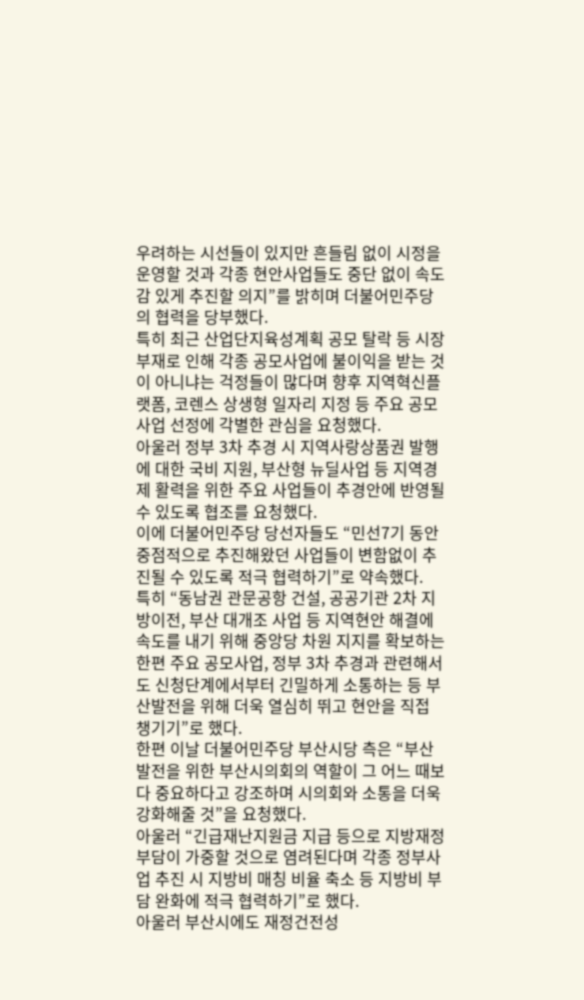우려하는 시선들이 있지만 흔들림 없이 시정을 운영할 것과 각종 현안사업들도 중단 없이 속도감 있게 추진할 의지”를 밝히며 더불어민주당의 협력을 당부했다.
특히 최근 산업단지육성계획 공모 탈락 등 시장 부재로 인해 각종 공모사업에 불이익을 받는 것이 아니냐는 걱정들이 많다며 향후 지역혁신플랫폼, 코렌스 상생형 일자리 지정 등 주요 공모사업 선정에 각별한 관심을 요청했다.
아울러 정부 3차 추경 시 지역사랑상품권 발행에 대한 국비 지원, 부산형 뉴딜사업 등 지역경제 활력을 위한 주요 사업들이 추경안에 반영될 수 있도록 협조를 요청했다.
이에 더불어민주당 당선자들도 “민선7기 동안 중점적으로 추진해왔던 사업들이 변함없이 추진될 수 있도록 적극 협력하기”로 약속했다.
특히 “동남권 관문공항 건설, 공공기관 2차 지방이전, 부산 대개조 사업 등 지역현안 해결에 속도를 내기 위해 중앙당 차원 지지를 확보하는 한편 주요 공모사업, 정부 3차 추경과 관련해서도 신청단계에서부터 긴밀하게 소통하는 등 부산발전을 위해 더욱 열심히 뛰고 현안을 직접 챙기기”로 했다.
한편 이날 더불어민주당 부산시당 측은 “부산발전을 위한 부산시의회의 역할이 그 어느 때보다 중요하다고 강조하며 시의회와 소통을 더욱 강화해줄 것”을 요청했다.
아울러 “긴급재난지원금 지급 등으로 지방재정 부담이 가중할 것으로 염려된다며 각종 정부사업 추진 시 지방비 매칭 비율 축소 등 지방비 부담 완화에 적극 협력하기”로 했다.
아울러 부산시에도 재정건전성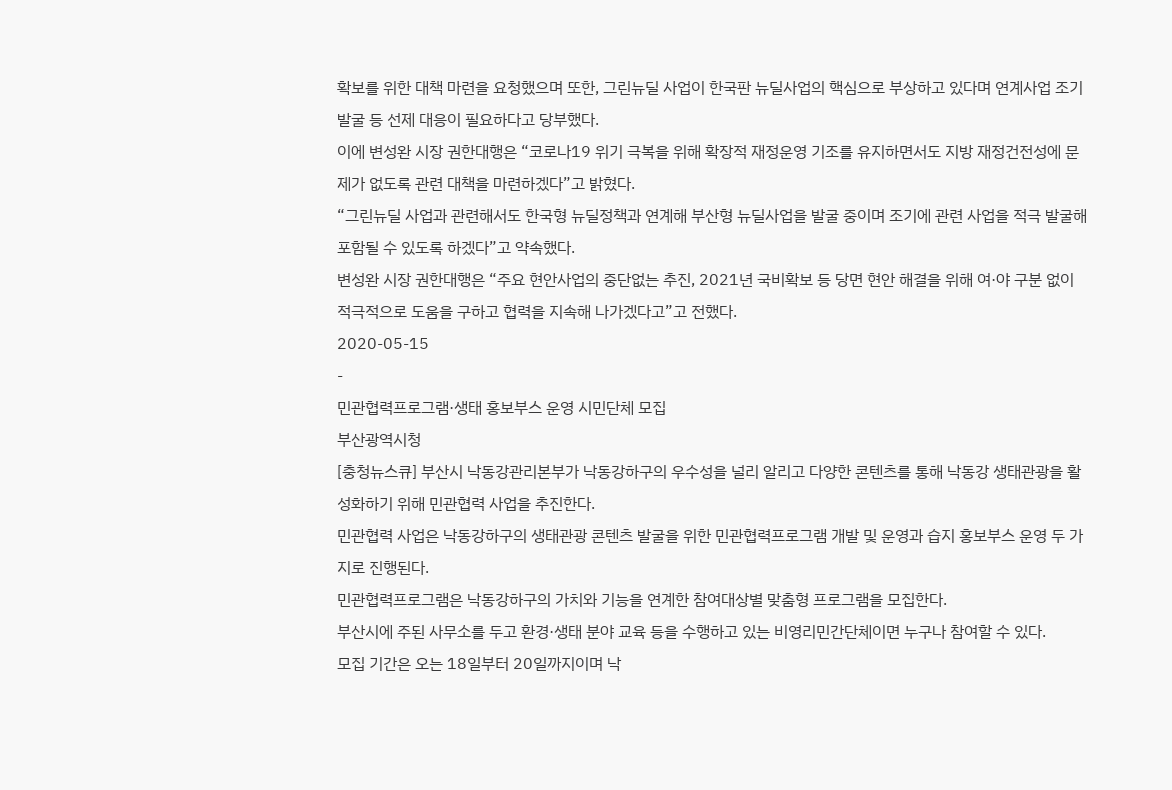확보를 위한 대책 마련을 요청했으며 또한, 그린뉴딜 사업이 한국판 뉴딜사업의 핵심으로 부상하고 있다며 연계사업 조기발굴 등 선제 대응이 필요하다고 당부했다.
이에 변성완 시장 권한대행은 “코로나19 위기 극복을 위해 확장적 재정운영 기조를 유지하면서도 지방 재정건전성에 문제가 없도록 관련 대책을 마련하겠다”고 밝혔다.
“그린뉴딜 사업과 관련해서도 한국형 뉴딜정책과 연계해 부산형 뉴딜사업을 발굴 중이며 조기에 관련 사업을 적극 발굴해 포함될 수 있도록 하겠다”고 약속했다.
변성완 시장 권한대행은 “주요 현안사업의 중단없는 추진, 2021년 국비확보 등 당면 현안 해결을 위해 여·야 구분 없이 적극적으로 도움을 구하고 협력을 지속해 나가겠다고”고 전했다.
2020-05-15
-
민관협력프로그램·생태 홍보부스 운영 시민단체 모집
부산광역시청
[충청뉴스큐] 부산시 낙동강관리본부가 낙동강하구의 우수성을 널리 알리고 다양한 콘텐츠를 통해 낙동강 생태관광을 활성화하기 위해 민관협력 사업을 추진한다.
민관협력 사업은 낙동강하구의 생태관광 콘텐츠 발굴을 위한 민관협력프로그램 개발 및 운영과 습지 홍보부스 운영 두 가지로 진행된다.
민관협력프로그램은 낙동강하구의 가치와 기능을 연계한 참여대상별 맞춤형 프로그램을 모집한다.
부산시에 주된 사무소를 두고 환경·생태 분야 교육 등을 수행하고 있는 비영리민간단체이면 누구나 참여할 수 있다.
모집 기간은 오는 18일부터 20일까지이며 낙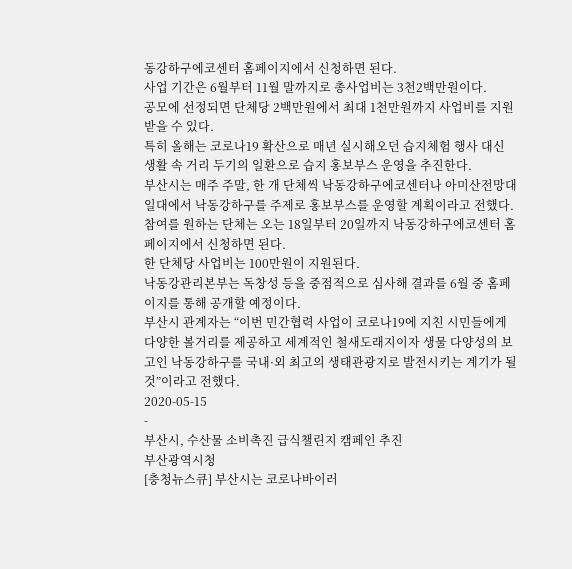동강하구에코센터 홈페이지에서 신청하면 된다.
사업 기간은 6월부터 11월 말까지로 총사업비는 3천2백만원이다.
공모에 선정되면 단체당 2백만원에서 최대 1천만원까지 사업비를 지원받을 수 있다.
특히 올해는 코로나19 확산으로 매년 실시해오던 습지체험 행사 대신 생활 속 거리 두기의 일환으로 습지 홍보부스 운영을 추진한다.
부산시는 매주 주말, 한 개 단체씩 낙동강하구에코센터나 아미산전망대 일대에서 낙동강하구를 주제로 홍보부스를 운영할 계획이라고 전했다.
참여를 원하는 단체는 오는 18일부터 20일까지 낙동강하구에코센터 홈페이지에서 신청하면 된다.
한 단체당 사업비는 100만원이 지원된다.
낙동강관리본부는 독창성 등을 중점적으로 심사해 결과를 6월 중 홈페이지를 통해 공개할 예정이다.
부산시 관계자는 “이번 민간협력 사업이 코로나19에 지친 시민들에게 다양한 볼거리를 제공하고 세계적인 철새도래지이자 생물 다양성의 보고인 낙동강하구를 국내·외 최고의 생태관광지로 발전시키는 계기가 될 것”이라고 전했다.
2020-05-15
-
부산시, 수산물 소비촉진 급식챌린지 캠페인 추진
부산광역시청
[충청뉴스큐] 부산시는 코로나바이러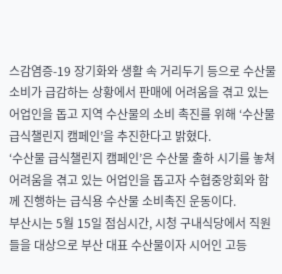스감염증-19 장기화와 생활 속 거리두기 등으로 수산물 소비가 급감하는 상황에서 판매에 어려움을 겪고 있는 어업인을 돕고 지역 수산물의 소비 촉진를 위해 ‘수산물 급식챌린지 캠페인’을 추진한다고 밝혔다.
‘수산물 급식챌린지 캠페인’은 수산물 출하 시기를 놓쳐 어려움을 겪고 있는 어업인을 돕고자 수협중앙회와 함께 진행하는 급식용 수산물 소비촉진 운동이다.
부산시는 5월 15일 점심시간, 시청 구내식당에서 직원들을 대상으로 부산 대표 수산물이자 시어인 고등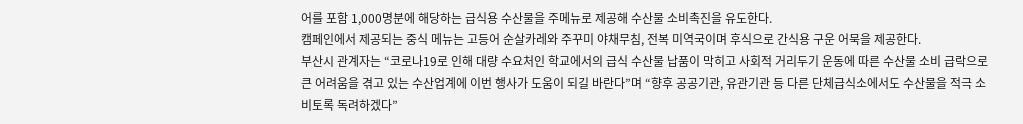어를 포함 1,000명분에 해당하는 급식용 수산물을 주메뉴로 제공해 수산물 소비촉진을 유도한다.
캠페인에서 제공되는 중식 메뉴는 고등어 순살카레와 주꾸미 야채무침, 전복 미역국이며 후식으로 간식용 구운 어묵을 제공한다.
부산시 관계자는 “코로나19로 인해 대량 수요처인 학교에서의 급식 수산물 납품이 막히고 사회적 거리두기 운동에 따른 수산물 소비 급락으로 큰 어려움을 겪고 있는 수산업계에 이번 행사가 도움이 되길 바란다”며 “향후 공공기관, 유관기관 등 다른 단체급식소에서도 수산물을 적극 소비토록 독려하겠다”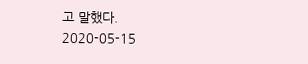고 말했다.
2020-05-15